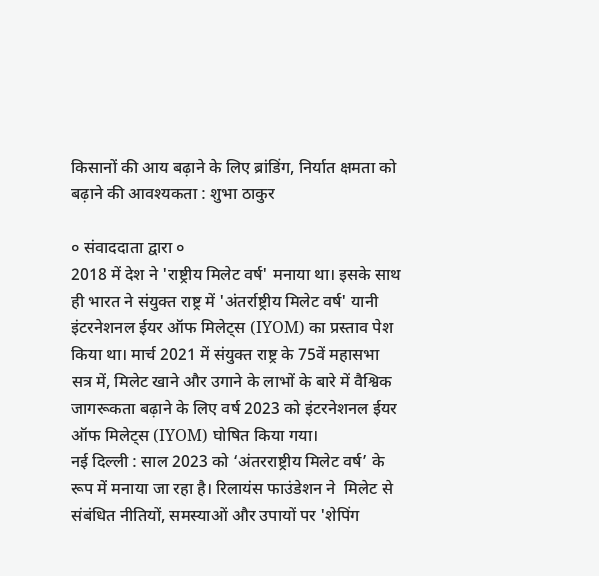किसानों की आय बढ़ाने के लिए ब्रांडिंग, निर्यात क्षमता को बढ़ाने की आवश्यकता : शुभा ठाकुर

० संवाददाता द्वारा ०
2018 में देश ने 'राष्ट्रीय मिलेट वर्ष' मनाया था। इसके साथ ही भारत ने संयुक्त राष्ट्र में 'अंतर्राष्ट्रीय मिलेट वर्ष' यानी इंटरनेशनल ईयर ऑफ मिलेट्स (IYOM) का प्रस्ताव पेश किया था। मार्च 2021 में संयुक्त राष्ट्र के 75वें महासभा सत्र में, मिलेट खाने और उगाने के लाभों के बारे में वैश्विक जागरूकता बढ़ाने के लिए वर्ष 2023 को इंटरनेशनल ईयर ऑफ मिलेट्स (IYOM) घोषित किया गया।
नई दिल्ली : साल 2023 को ‘अंतरराष्ट्रीय मिलेट वर्ष’ के रूप में मनाया जा रहा है। रिलायंस फाउंडेशन ने  मिलेट से संबंधित नीतियों, समस्याओं और उपायों पर 'शेपिंग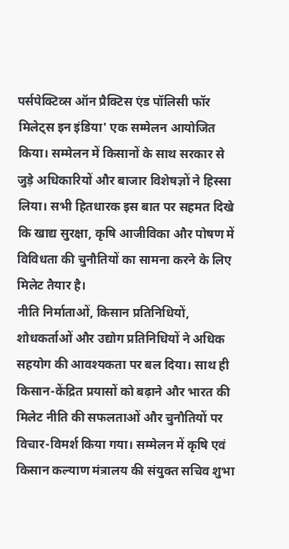पर्सपेक्टिव्स ऑन प्रैक्टिस एंड पॉलिसी फॉर मिलेट्स इन इंडिया' एक सम्मेलन आयोजित किया। सम्मेलन में किसानों के साथ सरकार से जुड़े अधिकारियों और बाजार विशेषज्ञों ने हिस्सा लिया। सभी हितधारक इस बात पर सहमत दिखे कि खाद्य सुरक्षा, कृषि आजीविका और पोषण में विविधता की चुनौतियों का सामना करने के लिए मिलेट तैयार है।
नीति निर्माताओं, किसान प्रतिनिधियों, शोधकर्ताओं और उद्योग प्रतिनिधियों ने अधिक सहयोग की आवश्यकता पर बल दिया। साथ ही किसान-केंद्रित प्रयासों को बढ़ाने और भारत की मिलेट नीति की सफलताओं और चुनौतियों पर विचार-विमर्श किया गया। सम्मेलन में कृषि एवं किसान कल्याण मंत्रालय की संयुक्त सचिव शुभा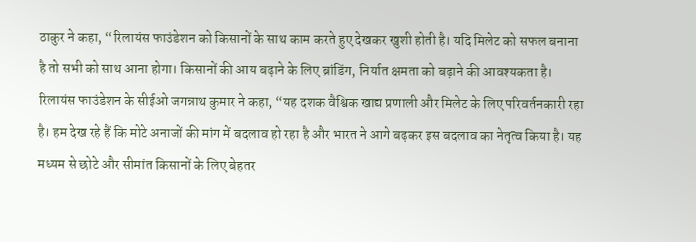ठाकुर ने कहा, “रिलायंस फाउंडेशन को किसानों के साथ काम करते हुए देखकर खुशी होती है। यदि मिलेट को सफल बनाना है तो सभी को साथ आना होगा। किसानों की आय बढ़ाने के लिए ब्रांडिंग, निर्यात क्षमता को बढ़ाने की आवश्यकता है।
रिलायंस फाउंडेशन के सीईओ जगन्नाथ कुमार ने कहा, “यह दशक वैश्विक खाद्य प्रणाली और मिलेट के लिए परिवर्तनकारी रहा है। हम देख रहे हैं कि मोटे अनाजों की मांग में बदलाव हो रहा है और भारत ने आगे बढ़कर इस बदलाव का नेतृत्व किया है। यह मध्यम से छोटे और सीमांत किसानों के लिए बेहतर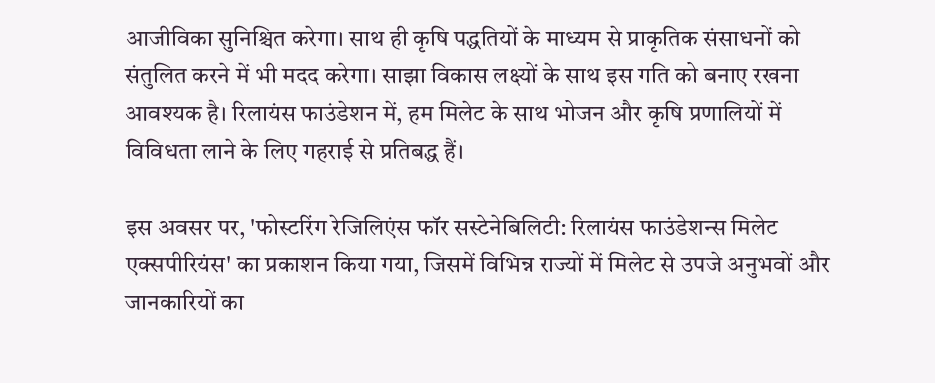आजीविका सुनिश्चित करेगा। साथ ही कृषि पद्धतियों के माध्यम से प्राकृतिक संसाधनों को संतुलित करने में भी मदद करेगा। साझा विकास लक्ष्यों के साथ इस गति को बनाए रखना आवश्यक है। रिलायंस फाउंडेशन में, हम मिलेट के साथ भोजन और कृषि प्रणालियों में विविधता लाने के लिए गहराई से प्रतिबद्ध हैं।

इस अवसर पर, 'फोस्टरिंग रेजिलिएंस फॉर सस्टेनेबिलिटी: रिलायंस फाउंडेशन्स मिलेट एक्सपीरियंस' का प्रकाशन किया गया, जिसमें विभिन्न राज्यों में मिलेट से उपजे अनुभवों और जानकारियों का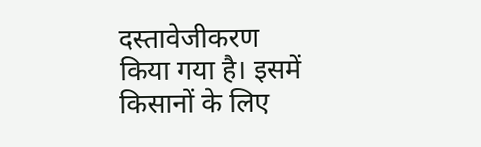दस्तावेजीकरण किया गया है। इसमें किसानों के लिए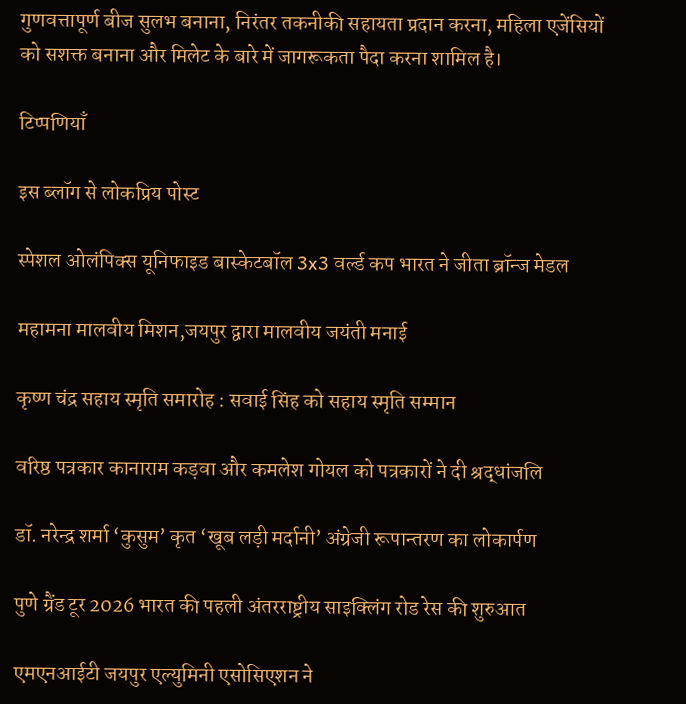गुणवत्तापूर्ण बीज सुलभ बनाना, निरंतर तकनीकी सहायता प्रदान करना, महिला एजेंसियों को सशक्त बनाना और मिलेट के बारे में जागरूकता पैदा करना शामिल है।

टिप्पणियाँ

इस ब्लॉग से लोकप्रिय पोस्ट

स्पेशल ओलंपिक्स यूनिफाइड बास्केटबॉल 3x3 वर्ल्ड कप भारत ने जीता ब्रॉन्ज मेडल

महामना मालवीय मिशन,जयपुर द्वारा मालवीय जयंती मनाई

कृष्ण चंद्र सहाय स्मृति समारोह : सवाई सिंह को सहाय स्मृति सम्मान

वरिष्ठ पत्रकार कानाराम कड़वा और कमलेश गोयल को पत्रकारों ने दी श्रद्धांजलि

डॉ. नरेन्द्र शर्मा ‘कुसुम’ कृत ‘खूब लड़ी मर्दानी’ अंग्रेजी रूपान्तरण का लोकार्पण

पुणे ग्रैंड टूर 2026 भारत की पहली अंतरराष्ट्रीय साइक्लिंग रोड रेस की शुरुआत

एमएनआईटी जयपुर एल्युमिनी एसोसिएशन ने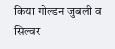किया गोल्डन जुबली व सिल्वर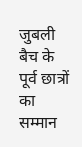जुबली बैच के पूर्व छात्रों का सम्मान